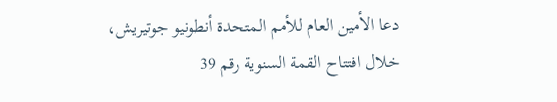دعا الأمين العام للأمم المتحدة أنطونيو جوتيريش، خلال افتتاح القمة السنوية رقم 39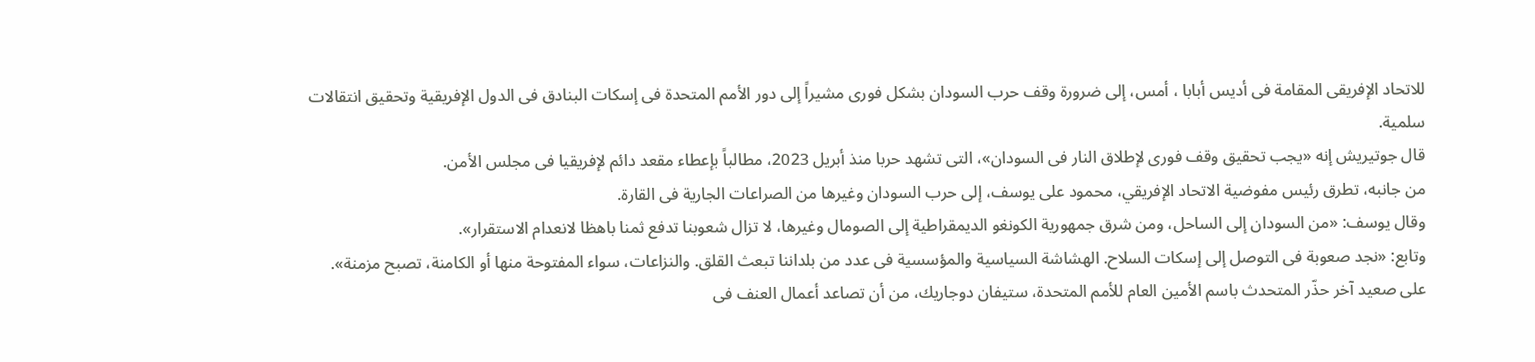للاتحاد الإفريقى المقامة فى أديس أبابا ، أمس، إلى ضرورة وقف حرب السودان بشكل فورى مشيراً إلى دور الأمم المتحدة فى إسكات البنادق فى الدول الإفريقية وتحقيق انتقالات سلمية.
قال جوتيريش إنه «يجب تحقيق وقف فورى لإطلاق النار فى السودان»، التى تشهد حربا منذ أبريل 2023، مطالباً بإعطاء مقعد دائم لإفريقيا فى مجلس الأمن.
من جانبه، تطرق رئيس مفوضية الاتحاد الإفريقي، محمود على يوسف، إلى حرب السودان وغيرها من الصراعات الجارية فى القارة.
وقال يوسف: «من السودان إلى الساحل، ومن شرق جمهورية الكونغو الديمقراطية إلى الصومال وغيرها، لا تزال شعوبنا تدفع ثمنا باهظا لانعدام الاستقرار».
وتابع: «نجد صعوبة فى التوصل إلى إسكات السلاح. الهشاشة السياسية والمؤسسية فى عدد من بلداننا تبعث القلق. والنزاعات، سواء المفتوحة منها أو الكامنة، تصبح مزمنة».
على صعيد آخر حذّر المتحدث باسم الأمين العام للأمم المتحدة، ستيفان دوجاريك، من أن تصاعد أعمال العنف فى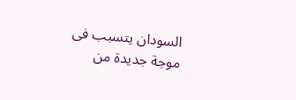السودان يتسبب فى موجة جديدة من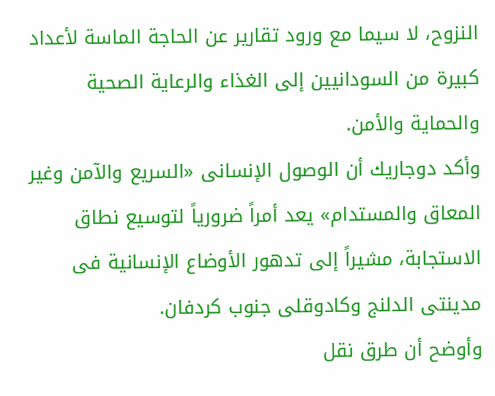النزوح، لا سيما مع ورود تقارير عن الحاجة الماسة لأعداد كبيرة من السودانيين إلى الغذاء والرعاية الصحية والحماية والأمن.
وأكد دوجاريك أن الوصول الإنسانى «السريع والآمن وغير المعاق والمستدام» يعد أمراً ضرورياً لتوسيع نطاق الاستجابة، مشيراً إلى تدهور الأوضاع الإنسانية فى مدينتى الدلنج وكادوقلى جنوب كردفان.
وأوضح أن طرق نقل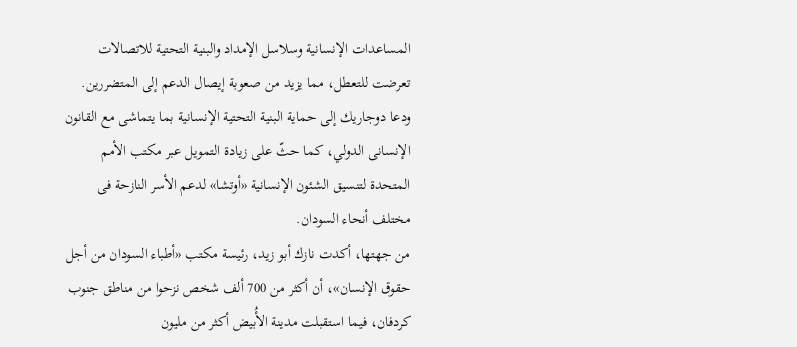المساعدات الإنسانية وسلاسل الإمداد والبنية التحتية للاتصالات تعرضت للتعطل، مما يزيد من صعوبة إيصال الدعم إلى المتضررين.
ودعا دوجاريك إلى حماية البنية التحتية الإنسانية بما يتماشى مع القانون الإنسانى الدولي، كما حثّ على زيادة التمويل عبر مكتب الأمم المتحدة لتنسيق الشئون الإنسانية «أوتشا» لدعم الأسر النازحة فى مختلف أنحاء السودان.
من جهتها، أكدت نازك أبو زيد، رئيسة مكتب «أطباء السودان من أجل حقوق الإنسان»، أن أكثر من 700 ألف شخص نزحوا من مناطق جنوب كردفان، فيما استقبلت مدينة الأُبيض أكثر من مليون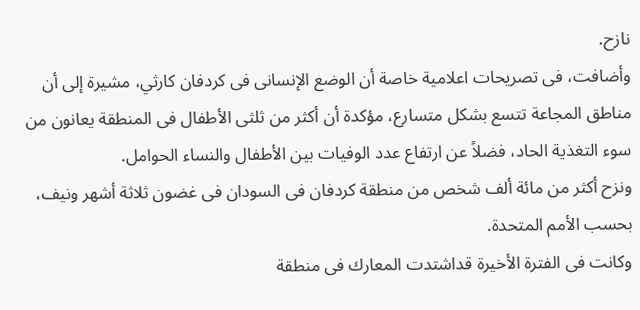نازح.
وأضافت، فى تصريحات اعلامية خاصة أن الوضع الإنسانى فى كردفان كارثي، مشيرة إلى أن مناطق المجاعة تتسع بشكل متسارع، مؤكدة أن أكثر من ثلثى الأطفال فى المنطقة يعانون من سوء التغذية الحاد، فضلاً عن ارتفاع عدد الوفيات بين الأطفال والنساء الحوامل.
ونزح أكثر من مائة ألف شخص من منطقة كردفان فى السودان فى غضون ثلاثة أشهر ونيف، بحسب الأمم المتحدة.
وكانت فى الفترة الأخيرة قداشتدت المعارك فى منطقة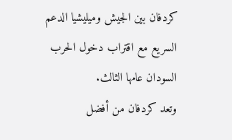كردفان بين الجيش وميليشيا الدعم السريع مع اقتراب دخول الحرب السودان عامها الثالث.
وتعد كردفان من أفضل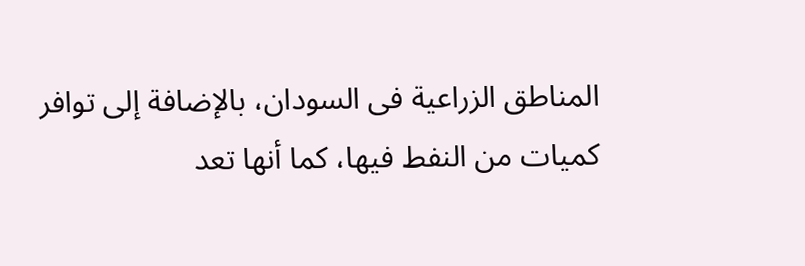المناطق الزراعية فى السودان، بالإضافة إلى توافر كميات من النفط فيها، كما أنها تعد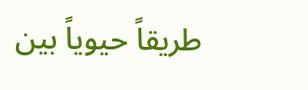طريقاً حيوياً بين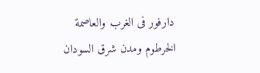دارفور فى الغرب والعاصمة الخرطوم ومدن شرق السودان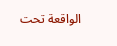الواقعة تحت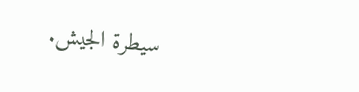سيطرة الجيش.